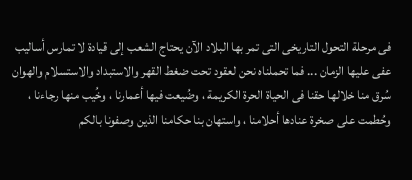فى مرحلة التحول التاريخى التى تمر بها البلاد الآن يحتاج الشعب إلى قيادة لا تمارس أساليب عفى عليها الزمان ... فما تحملناه نحن لعقود تحت ضغط القهر والاستبداد والاستسلام والهوان سُرق منا خلالها حقنا فى الحياة الحرة الكريمة ، وضُيعت فيها أعمارنا ، وخُيب منها رجاءنا ، وحُطمت على صخرة عنادها أحلامنا ، واستهان بنا حكامنا الذين وصفونا بالكم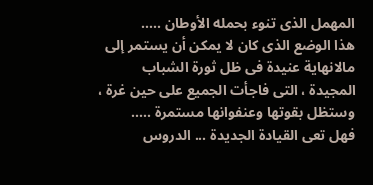المهمل الذى تنوء بحمله الأوطان .....
هذا الوضع الذى كان لا يمكن أن يستمر إلى مالانهاية عنيدة فى ظل ثورة الشباب المجيدة ، التى فاجأت الجميع على حين غرة ، وستظل بقوتها وعنفوانها مستمرة .....
فهل تعى القيادة الجديدة ... الدروس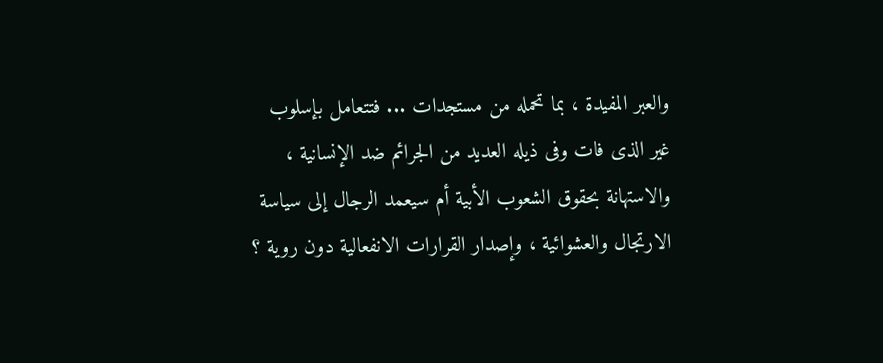والعبر المفيدة ، بما تحمله من مستجدات ... فتتعامل بإسلوب غير الذى فات وفى ذيله العديد من الجرائم ضد الإنسانية ، والاستهانة بحقوق الشعوب الأبية أم سيعمد الرجال إلى سياسة الارتجال والعشوائية ، وإصدار القرارات الانفعالية دون روية ؟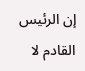إن الرئيس القادم لا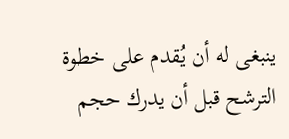ينبغى له أن يُقدم على خطوة الترشح قبل أن يدرك حجم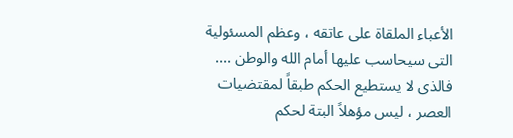الأعباء الملقاة على عاتقه ، وعظم المسئولية التى سيحاسب عليها أمام الله والوطن .... فالذى لا يستطيع الحكم طبقاً لمقتضيات العصر ، ليس مؤهلاً البتة لحكم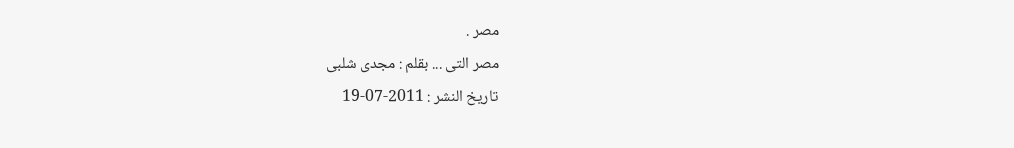مصر .
مصر التى ... بقلم : مجدى شلبى
تاريخ النشر : 2011-07-19